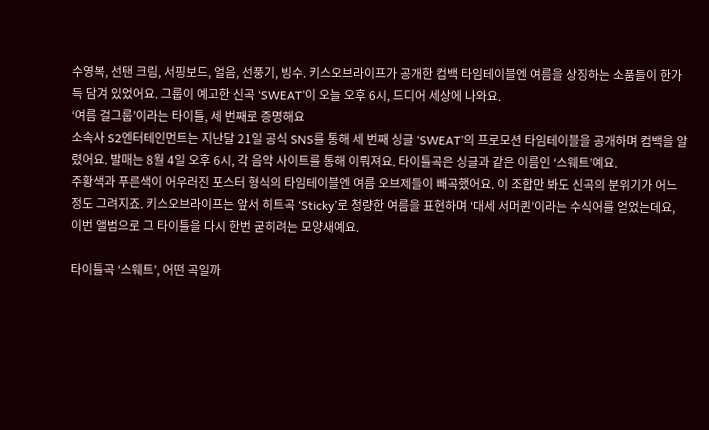수영복, 선탠 크림, 서핑보드, 얼음, 선풍기, 빙수. 키스오브라이프가 공개한 컴백 타임테이블엔 여름을 상징하는 소품들이 한가득 담겨 있었어요. 그룹이 예고한 신곡 ‘SWEAT’이 오늘 오후 6시, 드디어 세상에 나와요.
‘여름 걸그룹’이라는 타이틀, 세 번째로 증명해요
소속사 S2엔터테인먼트는 지난달 21일 공식 SNS를 통해 세 번째 싱글 ‘SWEAT’의 프로모션 타임테이블을 공개하며 컴백을 알렸어요. 발매는 8월 4일 오후 6시, 각 음악 사이트를 통해 이뤄져요. 타이틀곡은 싱글과 같은 이름인 ‘스웨트’예요.
주황색과 푸른색이 어우러진 포스터 형식의 타임테이블엔 여름 오브제들이 빼곡했어요. 이 조합만 봐도 신곡의 분위기가 어느 정도 그려지죠. 키스오브라이프는 앞서 히트곡 ‘Sticky’로 청량한 여름을 표현하며 ‘대세 서머퀸’이라는 수식어를 얻었는데요, 이번 앨범으로 그 타이틀을 다시 한번 굳히려는 모양새예요.

타이틀곡 ‘스웨트’, 어떤 곡일까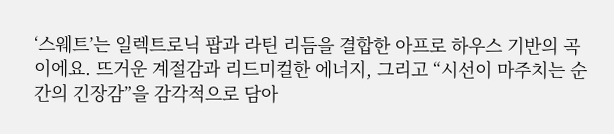‘스웨트’는 일렉트로닉 팝과 라틴 리듬을 결합한 아프로 하우스 기반의 곡이에요. 뜨거운 계절감과 리드미컬한 에너지, 그리고 “시선이 마주치는 순간의 긴장감”을 감각적으로 담아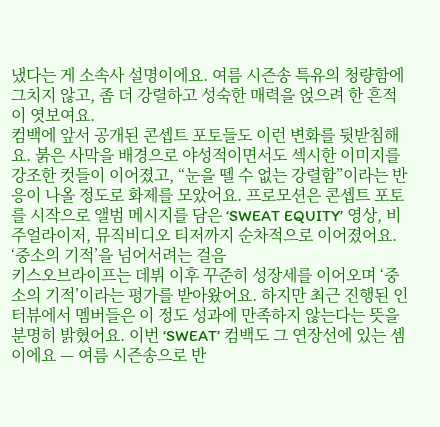냈다는 게 소속사 설명이에요. 여름 시즌송 특유의 청량함에 그치지 않고, 좀 더 강렬하고 성숙한 매력을 얹으려 한 흔적이 엿보여요.
컴백에 앞서 공개된 콘셉트 포토들도 이런 변화를 뒷받침해요. 붉은 사막을 배경으로 야성적이면서도 섹시한 이미지를 강조한 컷들이 이어졌고, “눈을 뗄 수 없는 강렬함”이라는 반응이 나올 정도로 화제를 모았어요. 프로모션은 콘셉트 포토를 시작으로 앨범 메시지를 담은 ‘SWEAT EQUITY’ 영상, 비주얼라이저, 뮤직비디오 티저까지 순차적으로 이어졌어요.
‘중소의 기적’을 넘어서려는 걸음
키스오브라이프는 데뷔 이후 꾸준히 성장세를 이어오며 ‘중소의 기적’이라는 평가를 받아왔어요. 하지만 최근 진행된 인터뷰에서 멤버들은 이 정도 성과에 만족하지 않는다는 뜻을 분명히 밝혔어요. 이번 ‘SWEAT’ 컴백도 그 연장선에 있는 셈이에요 — 여름 시즌송으로 반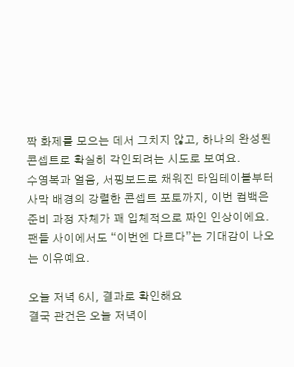짝 화제를 모으는 데서 그치지 않고, 하나의 완성된 콘셉트로 확실히 각인되려는 시도로 보여요.
수영복과 얼음, 서핑보드로 채워진 타임테이블부터 사막 배경의 강렬한 콘셉트 포토까지, 이번 컴백은 준비 과정 자체가 꽤 입체적으로 짜인 인상이에요. 팬들 사이에서도 “이번엔 다르다”는 기대감이 나오는 이유예요.

오늘 저녁 6시, 결과로 확인해요
결국 관건은 오늘 저녁이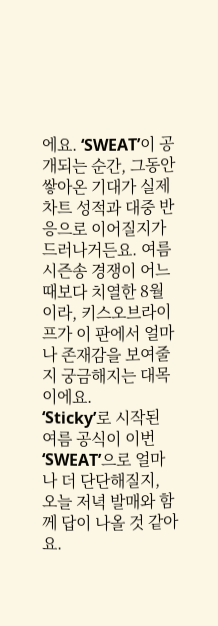에요. ‘SWEAT’이 공개되는 순간, 그동안 쌓아온 기대가 실제 차트 성적과 대중 반응으로 이어질지가 드러나거든요. 여름 시즌송 경쟁이 어느 때보다 치열한 8월이라, 키스오브라이프가 이 판에서 얼마나 존재감을 보여줄지 궁금해지는 대목이에요.
‘Sticky’로 시작된 여름 공식이 이번 ‘SWEAT’으로 얼마나 더 단단해질지, 오늘 저녁 발매와 함께 답이 나올 것 같아요.